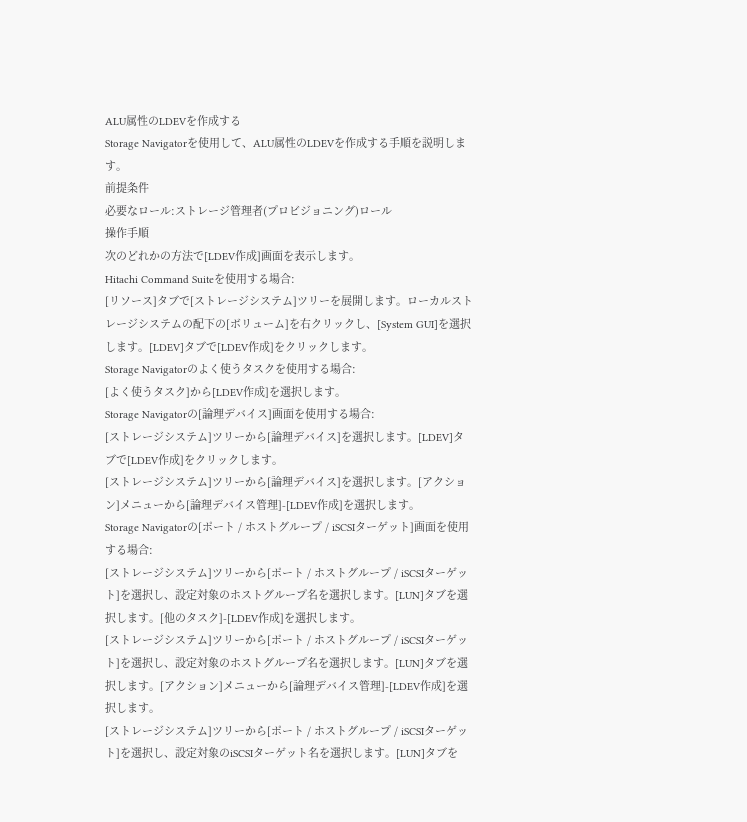ALU属性のLDEVを作成する
Storage Navigatorを使用して、ALU属性のLDEVを作成する手順を説明します。
前提条件
必要なロール:ストレージ管理者(プロビジョニング)ロール
操作手順
次のどれかの方法で[LDEV作成]画面を表示します。
Hitachi Command Suiteを使用する場合:
[リソース]タブで[ストレージシステム]ツリーを展開します。ローカルストレージシステムの配下の[ボリューム]を右クリックし、[System GUI]を選択します。[LDEV]タブで[LDEV作成]をクリックします。
Storage Navigatorのよく使うタスクを使用する場合:
[よく使うタスク]から[LDEV作成]を選択します。
Storage Navigatorの[論理デバイス]画面を使用する場合:
[ストレージシステム]ツリーから[論理デバイス]を選択します。[LDEV]タブで[LDEV作成]をクリックします。
[ストレージシステム]ツリーから[論理デバイス]を選択します。[アクション]メニューから[論理デバイス管理]-[LDEV作成]を選択します。
Storage Navigatorの[ポート / ホストグループ / iSCSIターゲット]画面を使用する場合:
[ストレージシステム]ツリーから[ポート / ホストグループ / iSCSIターゲット]を選択し、設定対象のホストグループ名を選択します。[LUN]タブを選択します。[他のタスク]-[LDEV作成]を選択します。
[ストレージシステム]ツリーから[ポート / ホストグループ / iSCSIターゲット]を選択し、設定対象のホストグループ名を選択します。[LUN]タブを選択します。[アクション]メニューから[論理デバイス管理]-[LDEV作成]を選択します。
[ストレージシステム]ツリーから[ポート / ホストグループ / iSCSIターゲット]を選択し、設定対象のiSCSIターゲット名を選択します。[LUN]タブを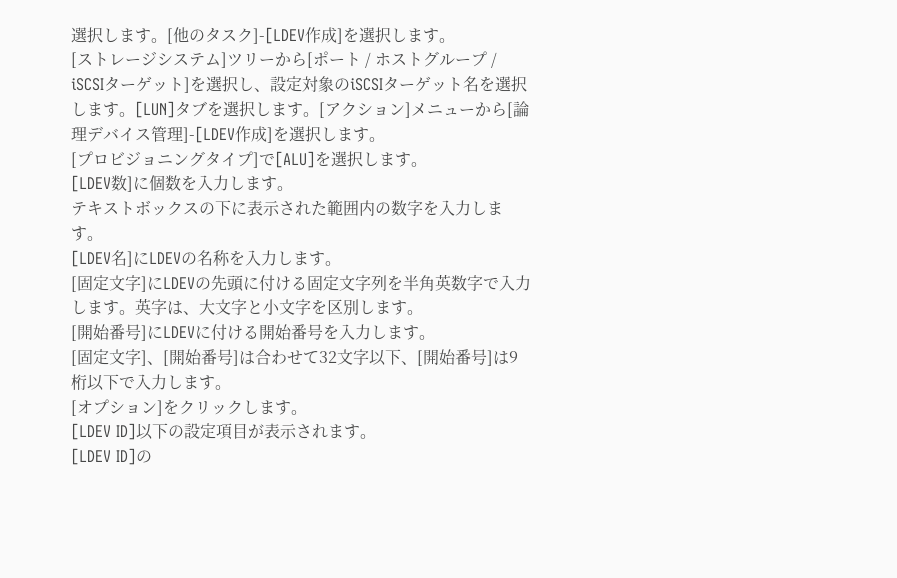選択します。[他のタスク]-[LDEV作成]を選択します。
[ストレージシステム]ツリーから[ポート / ホストグループ / iSCSIターゲット]を選択し、設定対象のiSCSIターゲット名を選択します。[LUN]タブを選択します。[アクション]メニューから[論理デバイス管理]-[LDEV作成]を選択します。
[プロビジョニングタイプ]で[ALU]を選択します。
[LDEV数]に個数を入力します。
テキストボックスの下に表示された範囲内の数字を入力します。
[LDEV名]にLDEVの名称を入力します。
[固定文字]にLDEVの先頭に付ける固定文字列を半角英数字で入力します。英字は、大文字と小文字を区別します。
[開始番号]にLDEVに付ける開始番号を入力します。
[固定文字]、[開始番号]は合わせて32文字以下、[開始番号]は9桁以下で入力します。
[オプション]をクリックします。
[LDEV ID]以下の設定項目が表示されます。
[LDEV ID]の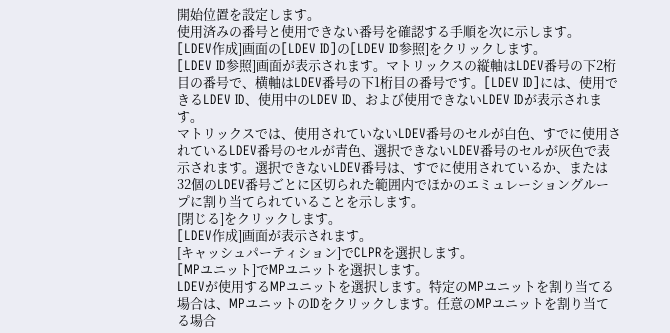開始位置を設定します。
使用済みの番号と使用できない番号を確認する手順を次に示します。
[LDEV作成]画面の[LDEV ID]の[LDEV ID参照]をクリックします。
[LDEV ID参照]画面が表示されます。マトリックスの縦軸はLDEV番号の下2桁目の番号で、横軸はLDEV番号の下1桁目の番号です。[LDEV ID]には、使用できるLDEV ID、使用中のLDEV ID、および使用できないLDEV IDが表示されます。
マトリックスでは、使用されていないLDEV番号のセルが白色、すでに使用されているLDEV番号のセルが青色、選択できないLDEV番号のセルが灰色で表示されます。選択できないLDEV番号は、すでに使用されているか、または32個のLDEV番号ごとに区切られた範囲内でほかのエミュレーショングループに割り当てられていることを示します。
[閉じる]をクリックします。
[LDEV作成]画面が表示されます。
[キャッシュパーティション]でCLPRを選択します。
[MPユニット]でMPユニットを選択します。
LDEVが使用するMPユニットを選択します。特定のMPユニットを割り当てる場合は、MPユニットのIDをクリックします。任意のMPユニットを割り当てる場合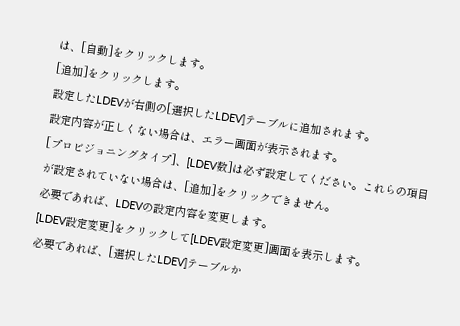は、[自動]をクリックします。
[追加]をクリックします。
設定したLDEVが右側の[選択したLDEV]テーブルに追加されます。
設定内容が正しくない場合は、エラー画面が表示されます。
[プロビジョニングタイプ]、[LDEV数]は必ず設定してください。これらの項目が設定されていない場合は、[追加]をクリックできません。
必要であれば、LDEVの設定内容を変更します。
[LDEV設定変更]をクリックして[LDEV設定変更]画面を表示します。
必要であれば、[選択したLDEV]テーブルか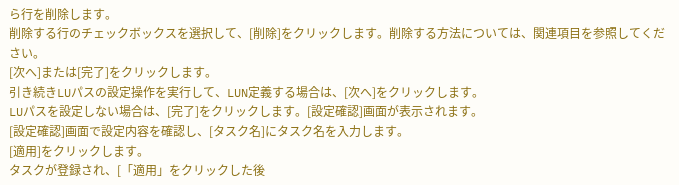ら行を削除します。
削除する行のチェックボックスを選択して、[削除]をクリックします。削除する方法については、関連項目を参照してください。
[次へ]または[完了]をクリックします。
引き続きLUパスの設定操作を実行して、LUN定義する場合は、[次へ]をクリックします。
LUパスを設定しない場合は、[完了]をクリックします。[設定確認]画面が表示されます。
[設定確認]画面で設定内容を確認し、[タスク名]にタスク名を入力します。
[適用]をクリックします。
タスクが登録され、[「適用」をクリックした後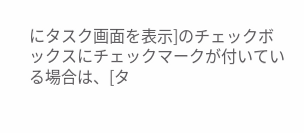にタスク画面を表示]のチェックボックスにチェックマークが付いている場合は、[タ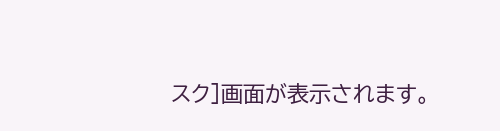スク]画面が表示されます。